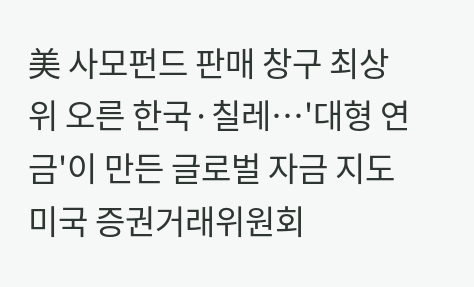美 사모펀드 판매 창구 최상위 오른 한국·칠레…'대형 연금'이 만든 글로벌 자금 지도
미국 증권거래위원회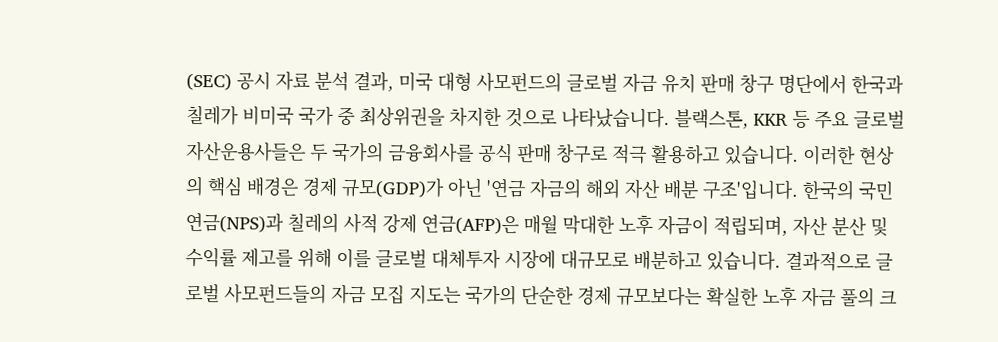(SEC) 공시 자료 분석 결과, 미국 대형 사모펀드의 글로벌 자금 유치 판매 창구 명단에서 한국과 칠레가 비미국 국가 중 최상위권을 차지한 것으로 나타났습니다. 블랙스톤, KKR 등 주요 글로벌 자산운용사들은 두 국가의 금융회사를 공식 판매 창구로 적극 활용하고 있습니다. 이러한 현상의 핵심 배경은 경제 규모(GDP)가 아닌 '연금 자금의 해외 자산 배분 구조'입니다. 한국의 국민연금(NPS)과 칠레의 사적 강제 연금(AFP)은 매월 막대한 노후 자금이 적립되며, 자산 분산 및 수익률 제고를 위해 이를 글로벌 대체투자 시장에 대규모로 배분하고 있습니다. 결과적으로 글로벌 사모펀드들의 자금 모집 지도는 국가의 단순한 경제 규모보다는 확실한 노후 자금 풀의 크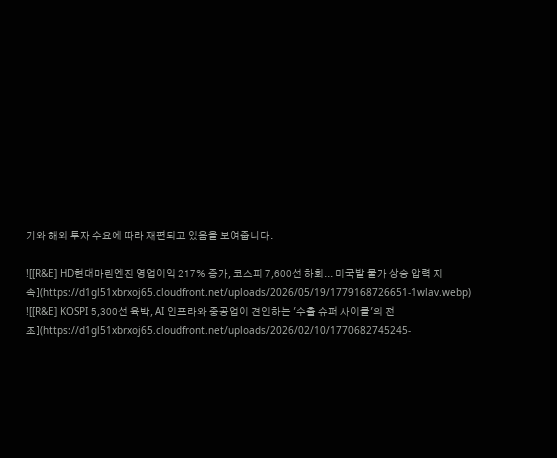기와 해외 투자 수요에 따라 재편되고 있음을 보여줍니다.

![[R&E] HD현대마린엔진 영업이익 217% 증가, 코스피 7,600선 하회... 미국발 물가 상승 압력 지속](https://d1gl51xbrxoj65.cloudfront.net/uploads/2026/05/19/1779168726651-1wlav.webp)
![[R&E] KOSPI 5,300선 육박, AI 인프라와 중공업이 견인하는 '수출 슈퍼 사이클'의 전조](https://d1gl51xbrxoj65.cloudfront.net/uploads/2026/02/10/1770682745245-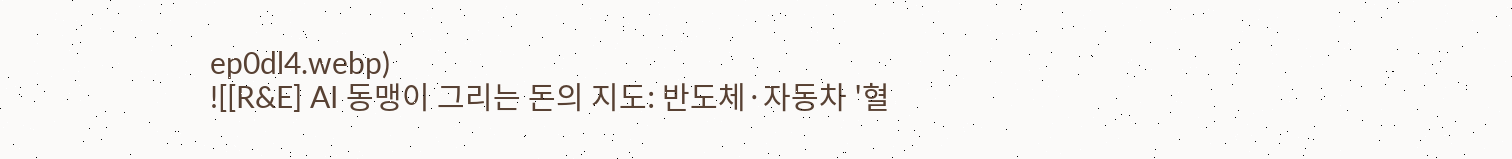ep0dl4.webp)
![[R&E] AI 동맹이 그리는 돈의 지도: 반도체·자동차 '혈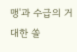맹'과 수급의 거대한 쏠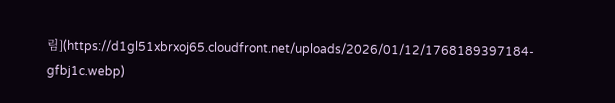림](https://d1gl51xbrxoj65.cloudfront.net/uploads/2026/01/12/1768189397184-gfbj1c.webp)